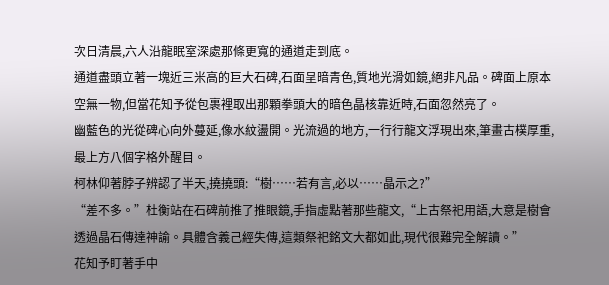次日清晨,六人沿龍眠室深處那條更寬的通道走到底。
通道盡頭立著一塊近三米高的巨大石碑,石面呈暗青色,質地光滑如鏡,絕非凡品。碑面上原本空無一物,但當花知予從包裹裡取出那顆拳頭大的暗色晶核靠近時,石面忽然亮了。
幽藍色的光從碑心向外蔓延,像水紋盪開。光流過的地方,一行行龍文浮現出來,筆畫古樸厚重,最上方八個字格外醒目。
柯林仰著脖子辨認了半天,撓撓頭:“樹……若有言,必以……晶示之?”
“差不多。”杜衡站在石碑前推了推眼鏡,手指虛點著那些龍文,“上古祭祀用語,大意是樹會透過晶石傳達神諭。具體含義己經失傳,這類祭祀銘文大都如此,現代很難完全解讀。”
花知予盯著手中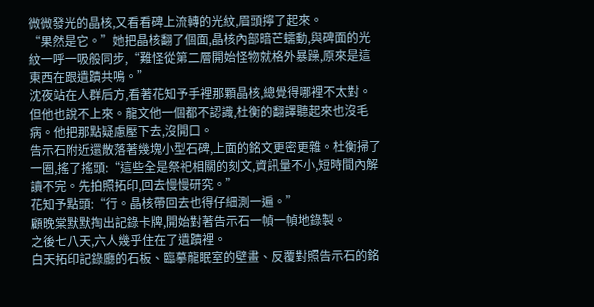微微發光的晶核,又看看碑上流轉的光紋,眉頭擰了起來。
“果然是它。”她把晶核翻了個面,晶核內部暗芒蠕動,與碑面的光紋一呼一吸般同步,“難怪從第二層開始怪物就格外暴躁,原來是這東西在跟遺蹟共鳴。”
沈夜站在人群后方,看著花知予手裡那顆晶核,總覺得哪裡不太對。
但他也說不上來。龍文他一個都不認識,杜衡的翻譯聽起來也沒毛病。他把那點疑慮壓下去,沒開口。
告示石附近還散落著幾塊小型石碑,上面的銘文更密更雜。杜衡掃了一圈,搖了搖頭:“這些全是祭祀相關的刻文,資訊量不小,短時間內解讀不完。先拍照拓印,回去慢慢研究。”
花知予點頭:“行。晶核帶回去也得仔細測一遍。”
顧晚棠默默掏出記錄卡牌,開始對著告示石一幀一幀地錄製。
之後七八天,六人幾乎住在了遺蹟裡。
白天拓印記錄廳的石板、臨摹龍眠室的壁畫、反覆對照告示石的銘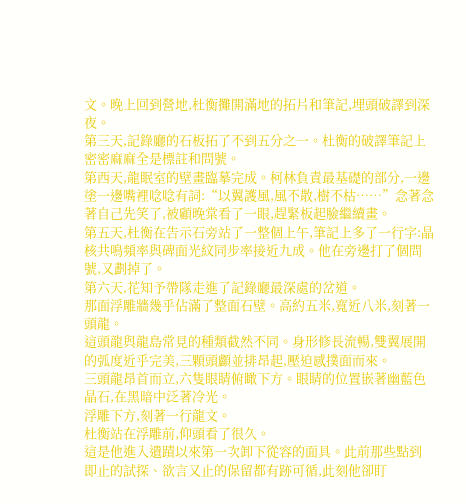文。晚上回到營地,杜衡攤開滿地的拓片和筆記,埋頭破譯到深夜。
第三天,記錄廳的石板拓了不到五分之一。杜衡的破譯筆記上密密麻麻全是標註和問號。
第西天,龍眠室的壁畫臨摹完成。柯林負責最基礎的部分,一邊塗一邊嘴裡唸唸有詞:“以翼護風,風不散,樹不枯……”念著念著自己先笑了,被顧晚棠看了一眼,趕緊板起臉繼續畫。
第五天,杜衡在告示石旁站了一整個上午,筆記上多了一行字:晶核共鳴頻率與碑面光紋同步率接近九成。他在旁邊打了個問號,又劃掉了。
第六天,花知予帶隊走進了記錄廳最深處的岔道。
那面浮雕牆幾乎佔滿了整面石壁。高約五米,寬近八米,刻著一頭龍。
這頭龍與龍島常見的種類截然不同。身形修長流暢,雙翼展開的弧度近乎完美,三顆頭顱並排昂起,壓迫感撲面而來。
三頭龍昂首而立,六隻眼睛俯瞰下方。眼睛的位置嵌著幽藍色晶石,在黑暗中泛著冷光。
浮雕下方,刻著一行龍文。
杜衡站在浮雕前,仰頭看了很久。
這是他進入遺蹟以來第一次卸下從容的面具。此前那些點到即止的試探、欲言又止的保留都有跡可循,此刻他卻盯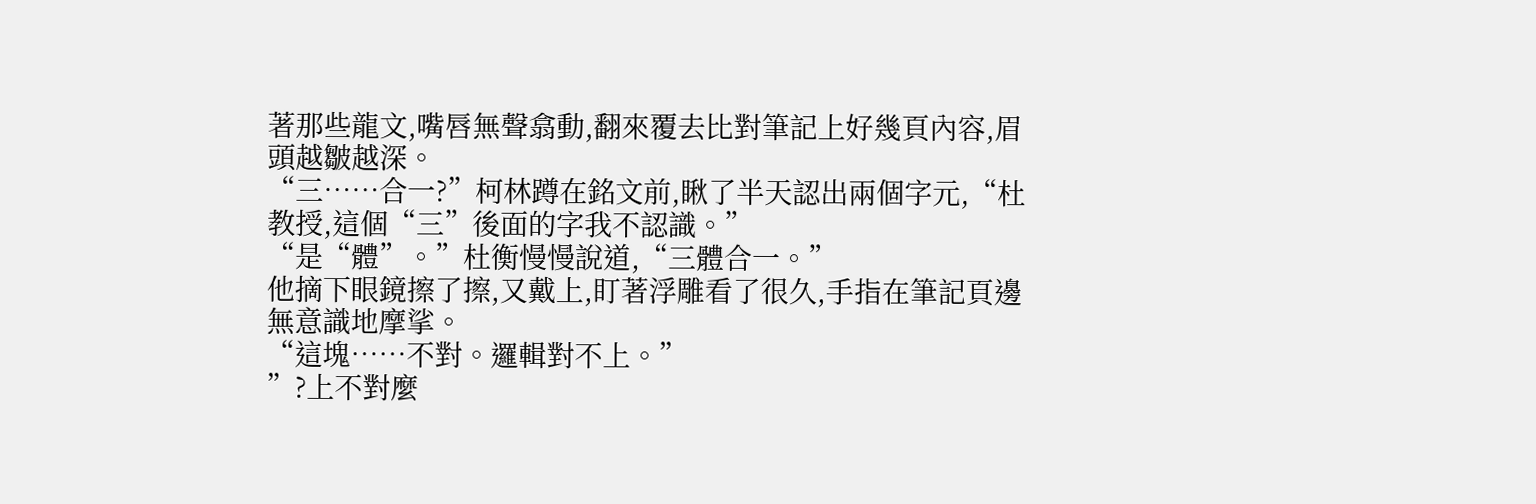著那些龍文,嘴唇無聲翕動,翻來覆去比對筆記上好幾頁內容,眉頭越皺越深。
“三……合一?”柯林蹲在銘文前,瞅了半天認出兩個字元,“杜教授,這個“三”後面的字我不認識。”
“是“體”。”杜衡慢慢說道,“三體合一。”
他摘下眼鏡擦了擦,又戴上,盯著浮雕看了很久,手指在筆記頁邊無意識地摩挲。
“這塊……不對。邏輯對不上。”
”?上不對麼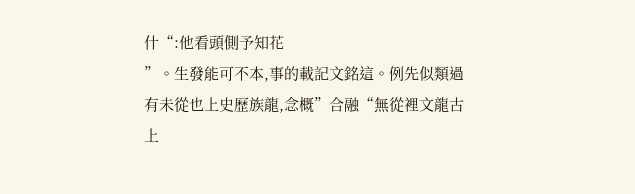什“:他看頭側予知花
”。生發能可不本,事的載記文銘這。例先似類過有未從也上史歷族龍,念概”合融“無從裡文龍古上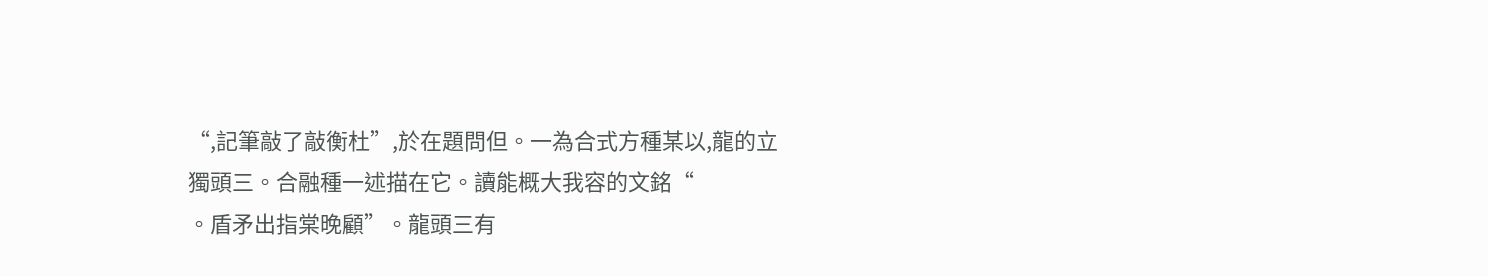“,記筆敲了敲衡杜”,於在題問但。一為合式方種某以,龍的立獨頭三。合融種一述描在它。讀能概大我容的文銘“
。盾矛出指棠晚顧”。龍頭三有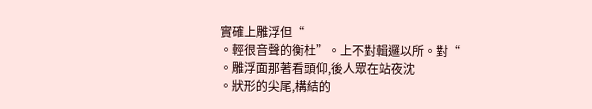實確上雕浮但“
。輕很音聲的衡杜”。上不對輯邏以所。對“
。雕浮面那著看頭仰,後人眾在站夜沈
。狀形的尖尾,構結的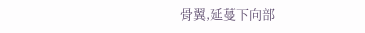骨翼,延蔓下向部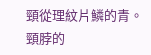頸從理紋片鱗的青。頸脖的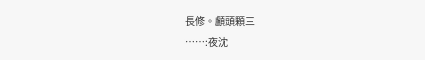長修。顱頭顆三
……:夜沈